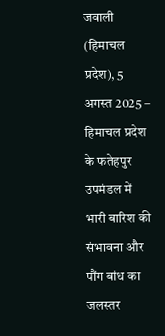जवाली (हिमाचल प्रदेश), 5 अगस्त 2025 – हिमाचल प्रदेश के फतेहपुर उपमंडल में भारी बारिश की संभावना और पौंग बांध का जलस्तर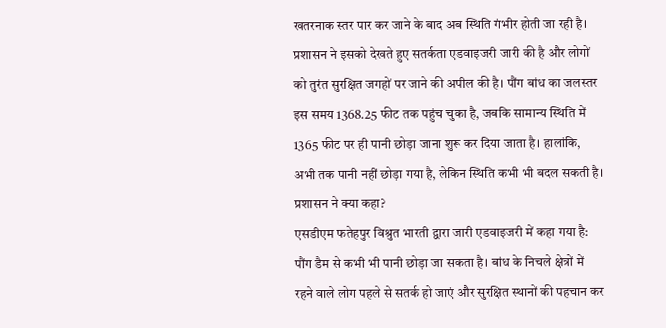खतरनाक स्तर पार कर जाने के बाद अब स्थिति गंभीर होती जा रही है। प्रशासन ने इसको देखते हुए सतर्कता एडवाइजरी जारी की है और लोगों को तुरंत सुरक्षित जगहों पर जाने की अपील की है। पौंग बांध का जलस्तर इस समय 1368.25 फीट तक पहुंच चुका है, जबकि सामान्य स्थिति में 1365 फीट पर ही पानी छोड़ा जाना शुरू कर दिया जाता है। हालांकि, अभी तक पानी नहीं छोड़ा गया है, लेकिन स्थिति कभी भी बदल सकती है।
प्रशासन ने क्या कहा?
एसडीएम फतेहपुर विश्रुत भारती द्वारा जारी एडवाइजरी में कहा गया है:
पौंग डैम से कभी भी पानी छोड़ा जा सकता है। बांध के निचले क्षेत्रों में रहने वाले लोग पहले से सतर्क हो जाएं और सुरक्षित स्थानों की पहचान कर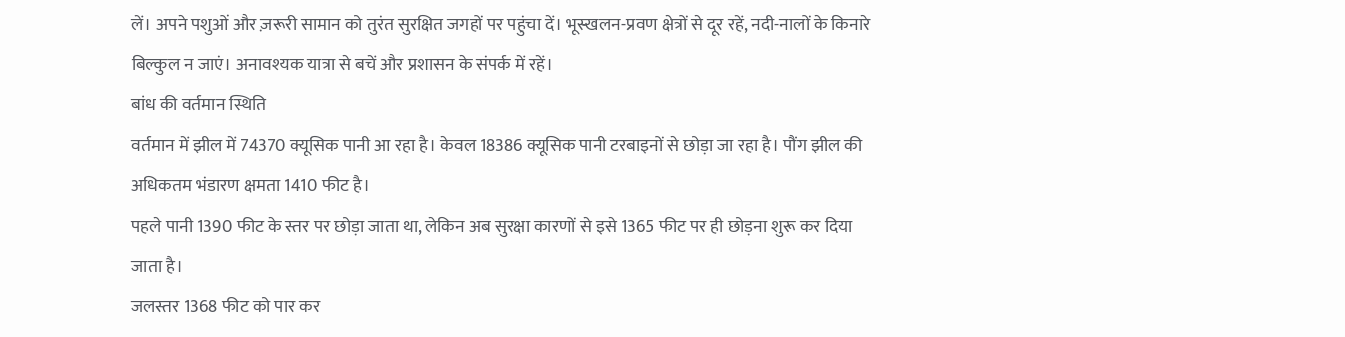लें। अपने पशुओं और ज़रूरी सामान को तुरंत सुरक्षित जगहों पर पहुंचा दें। भूस्खलन-प्रवण क्षेत्रों से दूर रहें, नदी-नालों के किनारे बिल्कुल न जाएं। अनावश्यक यात्रा से बचें और प्रशासन के संपर्क में रहें।
बांध की वर्तमान स्थिति
वर्तमान में झील में 74370 क्यूसिक पानी आ रहा है। केवल 18386 क्यूसिक पानी टरबाइनों से छोड़ा जा रहा है। पौंग झील की अधिकतम भंडारण क्षमता 1410 फीट है।
पहले पानी 1390 फीट के स्तर पर छोड़ा जाता था, लेकिन अब सुरक्षा कारणों से इसे 1365 फीट पर ही छोड़ना शुरू कर दिया जाता है।
जलस्तर 1368 फीट को पार कर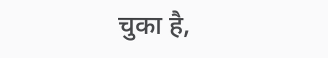चुका है,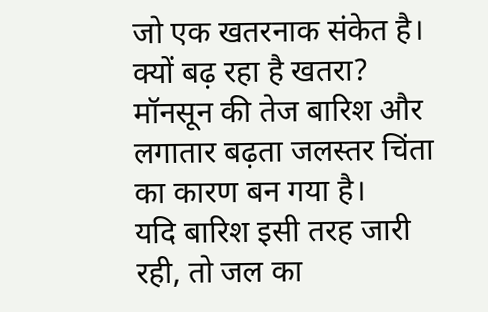जो एक खतरनाक संकेत है।
क्यों बढ़ रहा है खतरा?
मॉनसून की तेज बारिश और लगातार बढ़ता जलस्तर चिंता का कारण बन गया है।
यदि बारिश इसी तरह जारी रही, तो जल का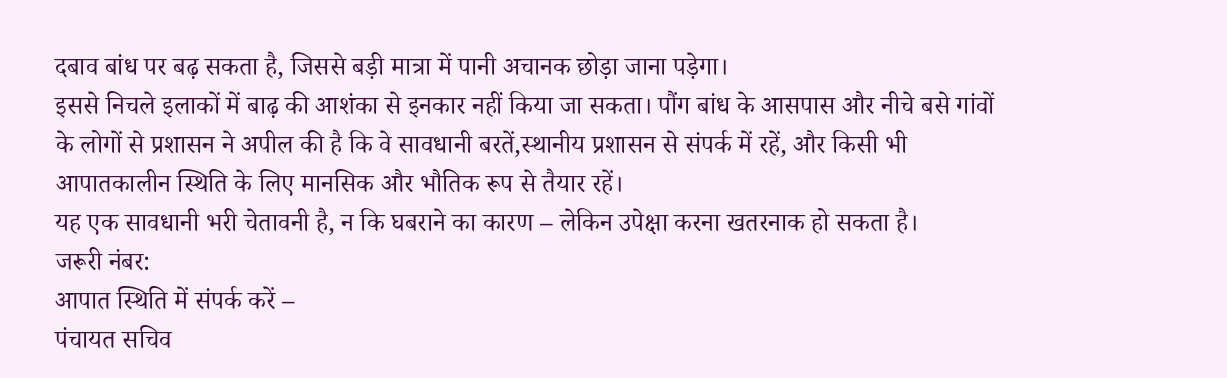दबाव बांध पर बढ़ सकता है, जिससे बड़ी मात्रा में पानी अचानक छोड़ा जाना पड़ेगा।
इससे निचले इलाकों में बाढ़ की आशंका से इनकार नहीं किया जा सकता। पौंग बांध के आसपास और नीचे बसे गांवों के लोगों से प्रशासन ने अपील की है कि वे सावधानी बरतें,स्थानीय प्रशासन से संपर्क में रहें, और किसी भी आपातकालीन स्थिति के लिए मानसिक और भौतिक रूप से तैयार रहें।
यह एक सावधानी भरी चेतावनी है, न कि घबराने का कारण – लेकिन उपेक्षा करना खतरनाक हो सकता है।
जरूरी नंबर:
आपात स्थिति में संपर्क करें –
पंचायत सचिव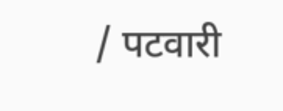/ पटवारी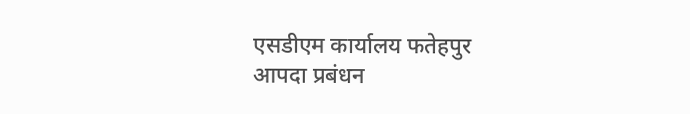एसडीएम कार्यालय फतेहपुर
आपदा प्रबंधन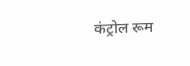कंट्रोल रूम